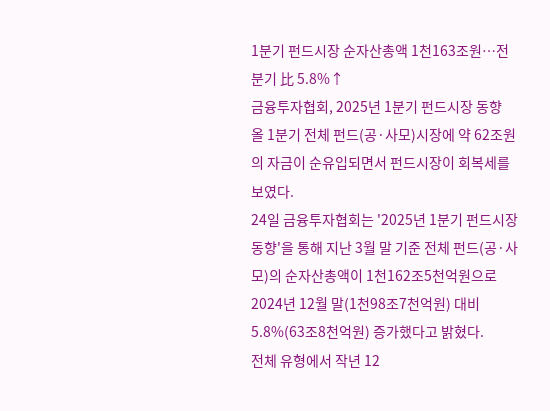1분기 펀드시장 순자산총액 1천163조원…전 분기 比 5.8%↑
금융투자협회, 2025년 1분기 펀드시장 동향
올 1분기 전체 펀드(공·사모)시장에 약 62조원의 자금이 순유입되면서 펀드시장이 회복세를 보였다.
24일 금융투자협회는 '2025년 1분기 펀드시장 동향'을 통해 지난 3월 말 기준 전체 펀드(공·사모)의 순자산총액이 1천162조5천억원으로 2024년 12월 말(1천98조7천억원) 대비 5.8%(63조8천억원) 증가했다고 밝혔다.
전체 유형에서 작년 12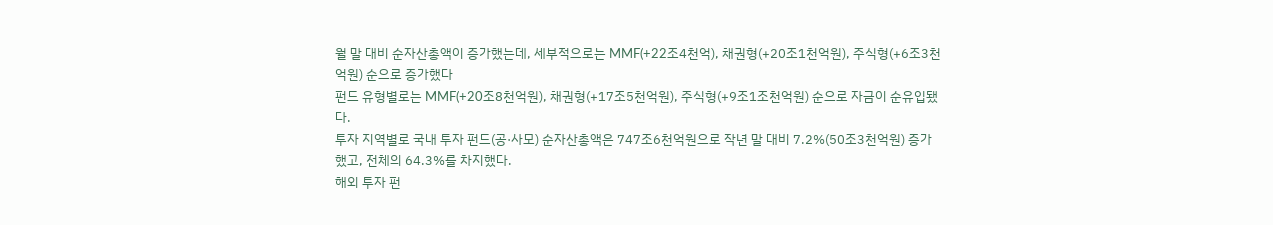월 말 대비 순자산총액이 증가했는데, 세부적으로는 MMF(+22조4천억), 채권형(+20조1천억원), 주식형(+6조3천억원) 순으로 증가했다
펀드 유형별로는 MMF(+20조8천억원), 채권형(+17조5천억원), 주식형(+9조1조천억원) 순으로 자금이 순유입됐다.
투자 지역별로 국내 투자 펀드(공·사모) 순자산총액은 747조6천억원으로 작년 말 대비 7.2%(50조3천억원) 증가했고, 전체의 64.3%를 차지했다.
해외 투자 펀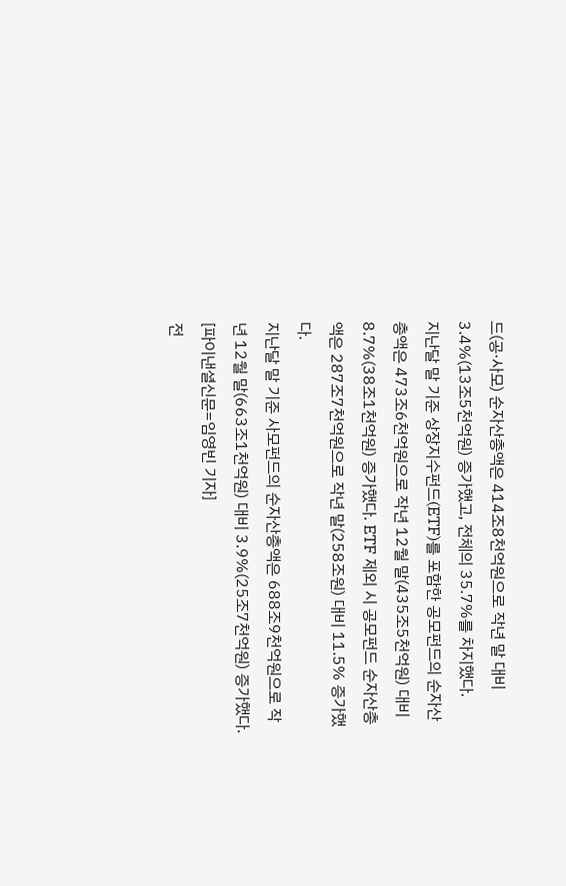드(공·사모) 순자산총액은 414조8천억원으로 작년 말 대비 3.4%(13조5천억원) 증가했고, 전체의 35.7%를 차지했다.
지난달 말 기준 상장지수펀드(ETF)를 포함한 공모펀드의 순자산총액은 473조6천억원으로 작년 12월 말(435조5천억원) 대비 8.7%(38조1천억원) 증가했다. ETF 제외 시 공모펀드 순자산총액은 287조7천억원으로 작년 말(258조원) 대비 11.5% 증가했다.
지난달 말 기준 사모펀드의 순자산총액은 688조9천억원으로 작년 12월 말(663조1천억원) 대비 3.9%(25조7천억원) 증가했다. [파이낸셜신문=임영빈 기자]
전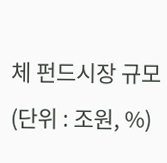체 펀드시장 규모 (단위 : 조원, %)